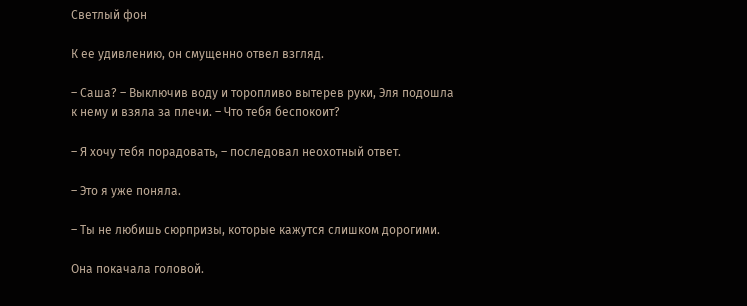Светлый фон

К ее удивлению, он смущенно отвел взгляд.

– Саша? – Выключив воду и торопливо вытерев руки, Эля подошла к нему и взяла за плечи. – Что тебя беспокоит?

– Я хочу тебя порадовать, – последовал неохотный ответ.

– Это я уже поняла.

– Ты не любишь сюрпризы, которые кажутся слишком дорогими.

Она покачала головой.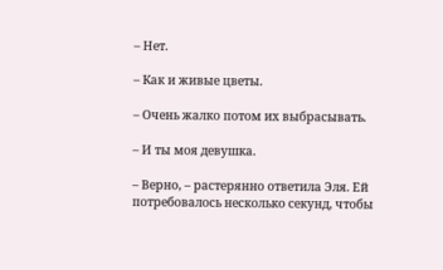– Нет.

– Как и живые цветы.

– Очень жалко потом их выбрасывать.

– И ты моя девушка.

– Верно, – растерянно ответила Эля. Ей потребовалось несколько секунд, чтобы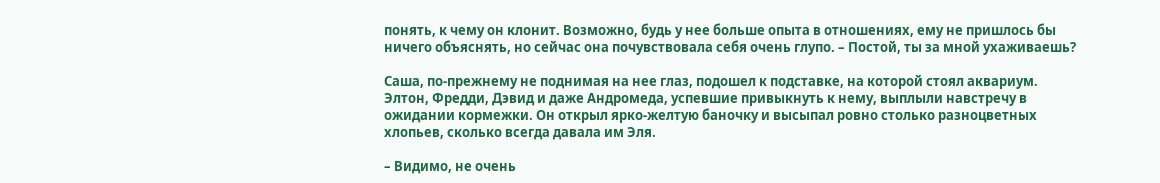понять, к чему он клонит. Возможно, будь у нее больше опыта в отношениях, ему не пришлось бы ничего объяснять, но сейчас она почувствовала себя очень глупо. – Постой, ты за мной ухаживаешь?

Саша, по-прежнему не поднимая на нее глаз, подошел к подставке, на которой стоял аквариум. Элтон, Фредди, Дэвид и даже Андромеда, успевшие привыкнуть к нему, выплыли навстречу в ожидании кормежки. Он открыл ярко-желтую баночку и высыпал ровно столько разноцветных хлопьев, сколько всегда давала им Эля.

– Видимо, не очень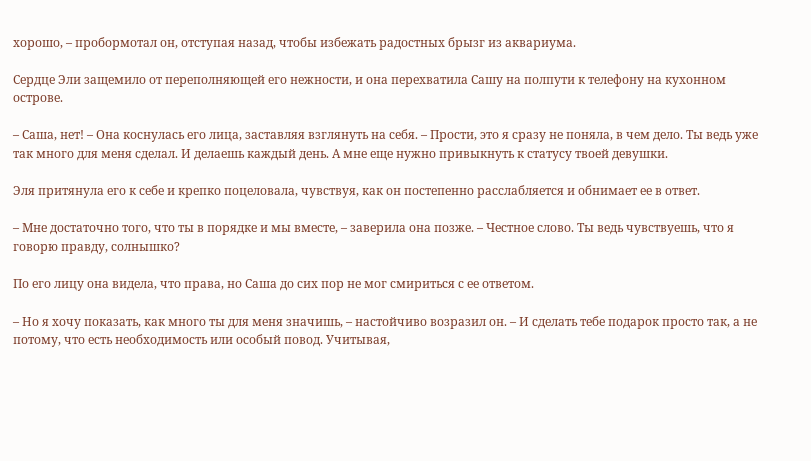хорошо, – пробормотал он, отступая назад, чтобы избежать радостных брызг из аквариума.

Сердце Эли защемило от переполняющей его нежности, и она перехватила Сашу на полпути к телефону на кухонном острове.

– Саша, нет! – Она коснулась его лица, заставляя взглянуть на себя. – Прости, это я сразу не поняла, в чем дело. Ты ведь уже так много для меня сделал. И делаешь каждый день. А мне еще нужно привыкнуть к статусу твоей девушки.

Эля притянула его к себе и крепко поцеловала, чувствуя, как он постепенно расслабляется и обнимает ее в ответ.

– Мне достаточно того, что ты в порядке и мы вместе, – заверила она позже. – Честное слово. Ты ведь чувствуешь, что я говорю правду, солнышко?

По его лицу она видела, что права, но Саша до сих пор не мог смириться с ее ответом.

– Но я хочу показать, как много ты для меня значишь, – настойчиво возразил он. – И сделать тебе подарок просто так, а не потому, что есть необходимость или особый повод. Учитывая,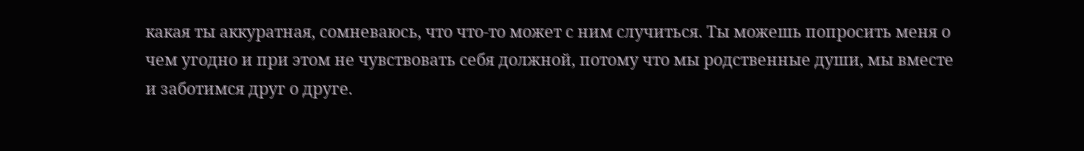какая ты аккуратная, сомневаюсь, что что-то может с ним случиться. Ты можешь попросить меня о чем угодно и при этом не чувствовать себя должной, потому что мы родственные души, мы вместе и заботимся друг о друге.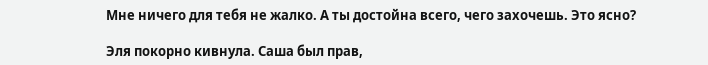Мне ничего для тебя не жалко. А ты достойна всего, чего захочешь. Это ясно?

Эля покорно кивнула. Саша был прав,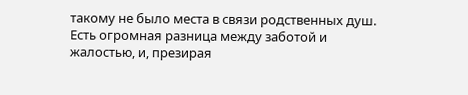такому не было места в связи родственных душ. Есть огромная разница между заботой и жалостью, и, презирая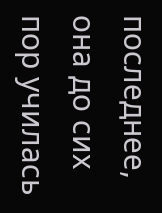последнее, она до сих пор училась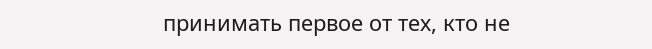принимать первое от тех, кто не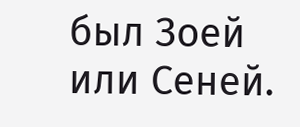был Зоей или Сеней.